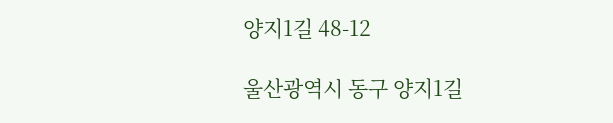양지1길 48-12

울산광역시 동구 양지1길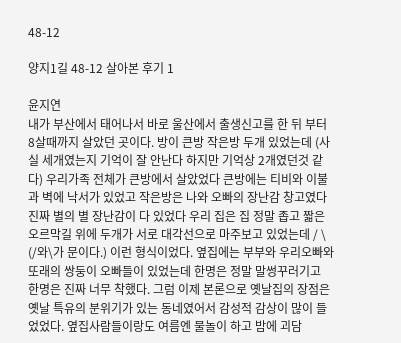48-12

양지1길 48-12 살아본 후기 1

윤지연
내가 부산에서 태어나서 바로 울산에서 출생신고를 한 뒤 부터 8살때까지 살았던 곳이다. 방이 큰방 작은방 두개 있었는데 (사실 세개였는지 기억이 잘 안난다 하지만 기억상 2개였던것 같다) 우리가족 전체가 큰방에서 살았었다 큰방에는 티비와 이불과 벽에 낙서가 있었고 작은방은 나와 오빠의 장난감 창고였다 진짜 별의 별 장난감이 다 있었다 우리 집은 집 정말 좁고 짧은 오르막길 위에 두개가 서로 대각선으로 마주보고 있었는데 / \ (/와\가 문이다.) 이런 형식이었다. 옆집에는 부부와 우리오빠와 또래의 쌍둥이 오빠들이 있었는데 한명은 정말 말썽꾸러기고 한명은 진짜 너무 착했다. 그럼 이제 본론으로 옛날집의 장점은 옛날 특유의 분위기가 있는 동네였어서 감성적 감상이 많이 들었었다. 옆집사람들이랑도 여름엔 물놀이 하고 밤에 괴담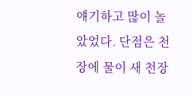얘기하고 많이 놀았었다. 단점은 천장에 물이 새 천장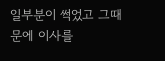일부분이 썩었고 그때문에 이사를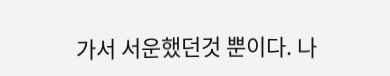가서 서운했던것 뿐이다. 나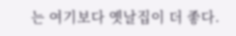는 여기보다 옛날집이 더 좋다.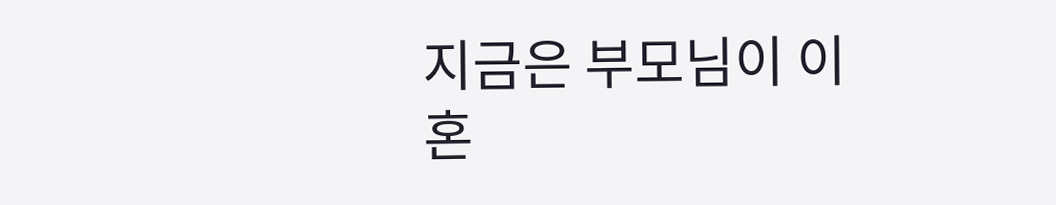지금은 부모님이 이혼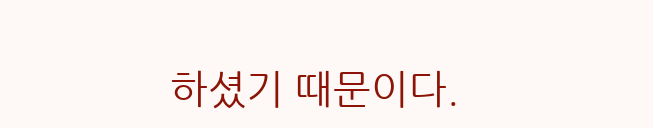하셨기 때문이다.